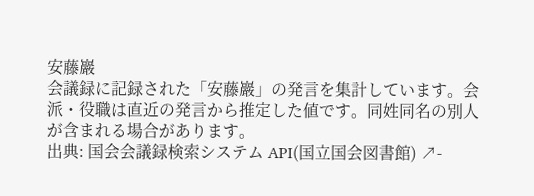安藤巖
会議録に記録された「安藤巖」の発言を集計しています。会派・役職は直近の発言から推定した値です。同姓同名の別人が含まれる場合があります。
出典: 国会会議録検索システム API(国立国会図書館) ↗-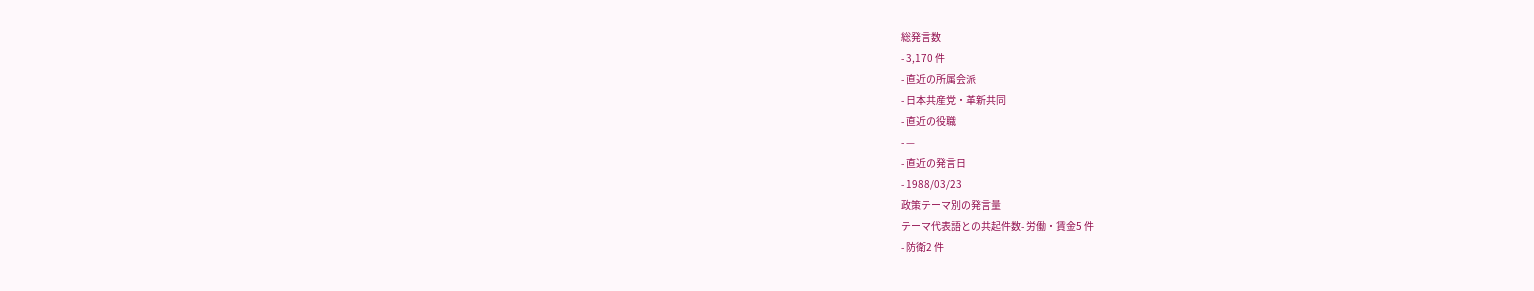総発言数
- 3,170 件
- 直近の所属会派
- 日本共産党・革新共同
- 直近の役職
- —
- 直近の発言日
- 1988/03/23
政策テーマ別の発言量
テーマ代表語との共起件数- 労働・賃金5 件
- 防衛2 件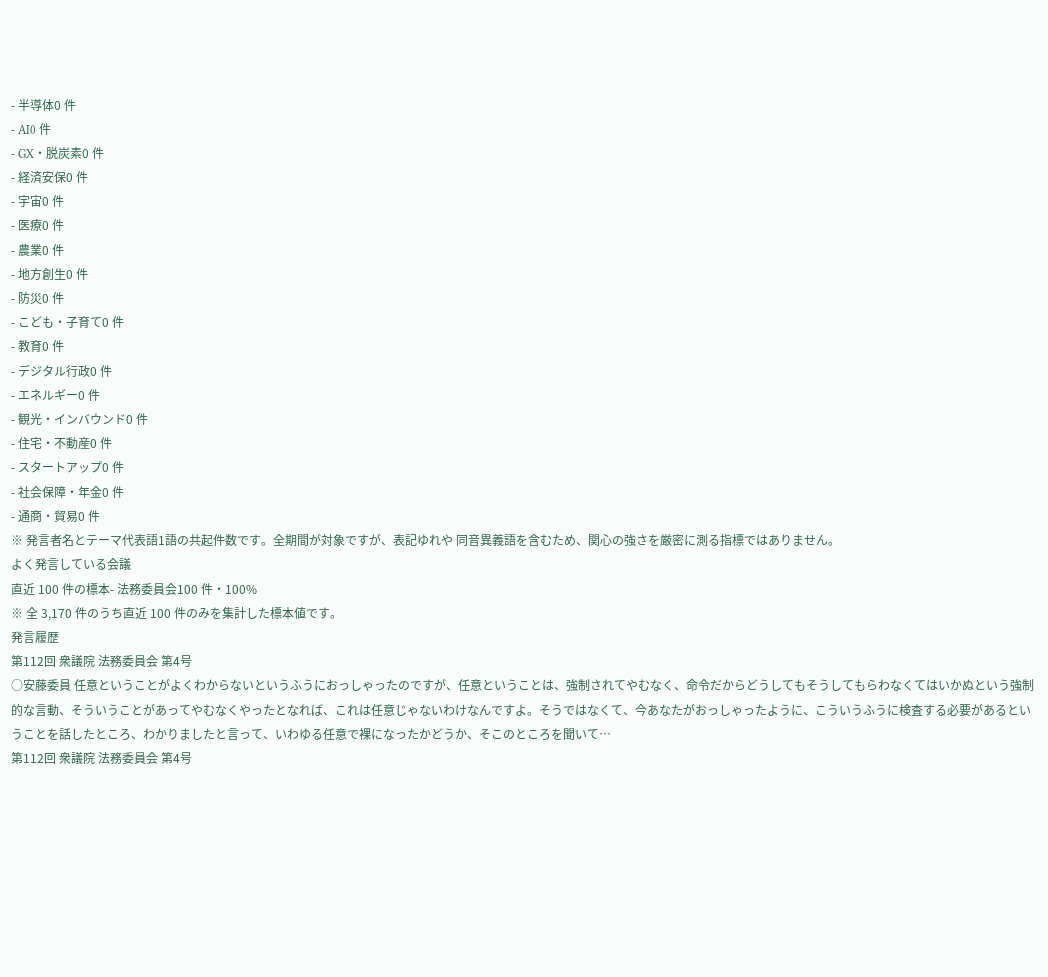- 半導体0 件
- AI0 件
- GX・脱炭素0 件
- 経済安保0 件
- 宇宙0 件
- 医療0 件
- 農業0 件
- 地方創生0 件
- 防災0 件
- こども・子育て0 件
- 教育0 件
- デジタル行政0 件
- エネルギー0 件
- 観光・インバウンド0 件
- 住宅・不動産0 件
- スタートアップ0 件
- 社会保障・年金0 件
- 通商・貿易0 件
※ 発言者名とテーマ代表語1語の共起件数です。全期間が対象ですが、表記ゆれや 同音異義語を含むため、関心の強さを厳密に測る指標ではありません。
よく発言している会議
直近 100 件の標本- 法務委員会100 件・100%
※ 全 3,170 件のうち直近 100 件のみを集計した標本値です。
発言履歴
第112回 衆議院 法務委員会 第4号
○安藤委員 任意ということがよくわからないというふうにおっしゃったのですが、任意ということは、強制されてやむなく、命令だからどうしてもそうしてもらわなくてはいかぬという強制的な言動、そういうことがあってやむなくやったとなれば、これは任意じゃないわけなんですよ。そうではなくて、今あなたがおっしゃったように、こういうふうに検査する必要があるということを話したところ、わかりましたと言って、いわゆる任意で裸になったかどうか、そこのところを聞いて…
第112回 衆議院 法務委員会 第4号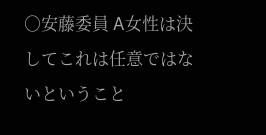○安藤委員 A女性は決してこれは任意ではないということ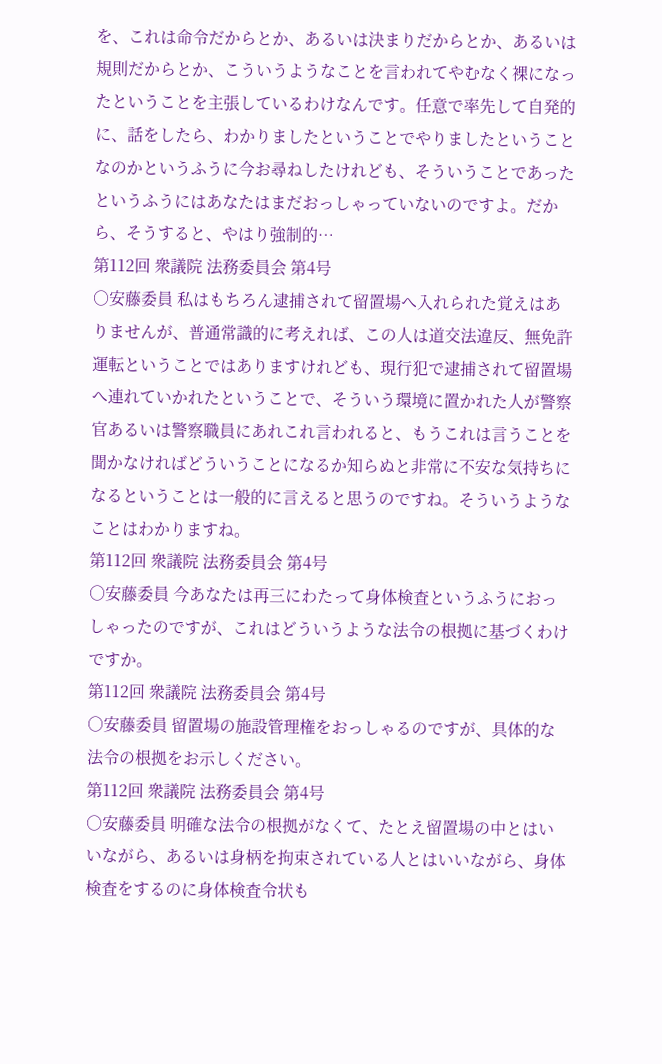を、これは命令だからとか、あるいは決まりだからとか、あるいは規則だからとか、こういうようなことを言われてやむなく裸になったということを主張しているわけなんです。任意で率先して自発的に、話をしたら、わかりましたということでやりましたということなのかというふうに今お尋ねしたけれども、そういうことであったというふうにはあなたはまだおっしゃっていないのですよ。だから、そうすると、やはり強制的…
第112回 衆議院 法務委員会 第4号
○安藤委員 私はもちろん逮捕されて留置場へ入れられた覚えはありませんが、普通常識的に考えれば、この人は道交法違反、無免許運転ということではありますけれども、現行犯で逮捕されて留置場へ連れていかれたということで、そういう環境に置かれた人が警察官あるいは警察職員にあれこれ言われると、もうこれは言うことを聞かなければどういうことになるか知らぬと非常に不安な気持ちになるということは一般的に言えると思うのですね。そういうようなことはわかりますね。
第112回 衆議院 法務委員会 第4号
○安藤委員 今あなたは再三にわたって身体検査というふうにおっしゃったのですが、これはどういうような法令の根拠に基づくわけですか。
第112回 衆議院 法務委員会 第4号
○安藤委員 留置場の施設管理権をおっしゃるのですが、具体的な法令の根拠をお示しください。
第112回 衆議院 法務委員会 第4号
○安藤委員 明確な法令の根拠がなくて、たとえ留置場の中とはいいながら、あるいは身柄を拘束されている人とはいいながら、身体検査をするのに身体検査令状も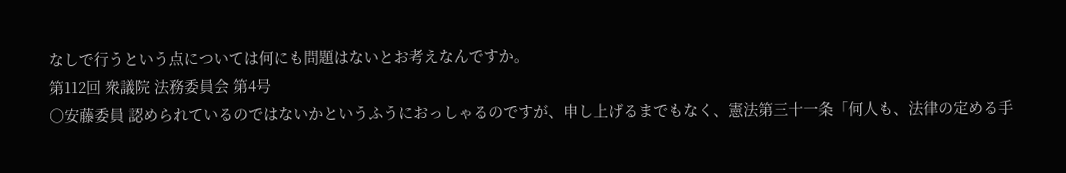なしで行うという点については何にも問題はないとお考えなんですか。
第112回 衆議院 法務委員会 第4号
○安藤委員 認められているのではないかというふうにおっしゃるのですが、申し上げるまでもなく、憲法第三十一条「何人も、法律の定める手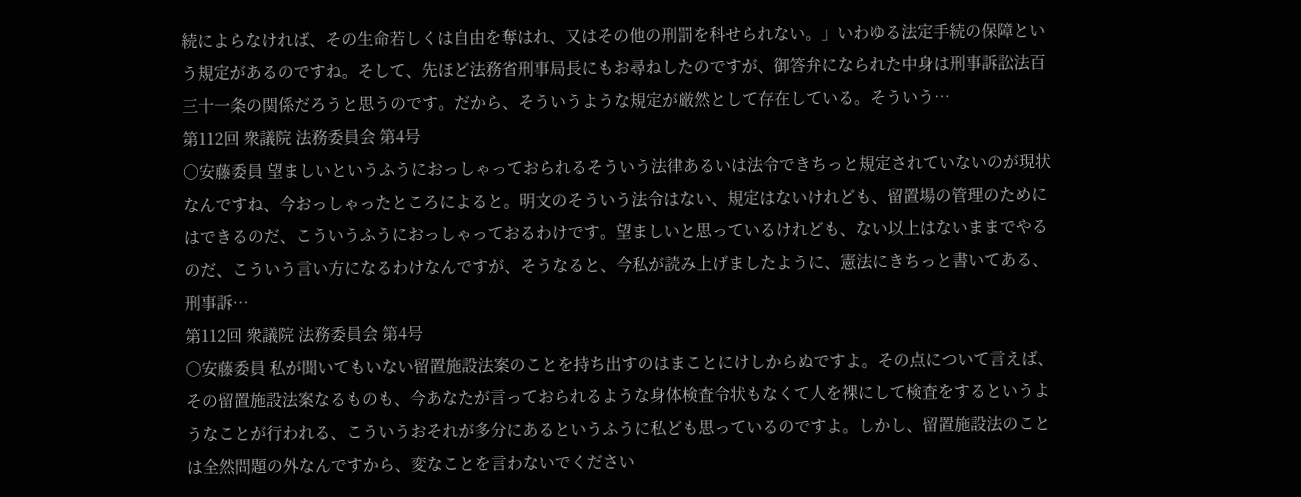続によらなければ、その生命若しくは自由を奪はれ、又はその他の刑罰を科せられない。」いわゆる法定手続の保障という規定があるのですね。そして、先ほど法務省刑事局長にもお尋ねしたのですが、御答弁になられた中身は刑事訴訟法百三十一条の関係だろうと思うのです。だから、そういうような規定が厳然として存在している。そういう…
第112回 衆議院 法務委員会 第4号
○安藤委員 望ましいというふうにおっしゃっておられるそういう法律あるいは法令できちっと規定されていないのが現状なんですね、今おっしゃったところによると。明文のそういう法令はない、規定はないけれども、留置場の管理のためにはできるのだ、こういうふうにおっしゃっておるわけです。望ましいと思っているけれども、ない以上はないままでやるのだ、こういう言い方になるわけなんですが、そうなると、今私が読み上げましたように、憲法にきちっと書いてある、刑事訴…
第112回 衆議院 法務委員会 第4号
○安藤委員 私が聞いてもいない留置施設法案のことを持ち出すのはまことにけしからぬですよ。その点について言えば、その留置施設法案なるものも、今あなたが言っておられるような身体検査令状もなくて人を裸にして検査をするというようなことが行われる、こういうおそれが多分にあるというふうに私ども思っているのですよ。しかし、留置施設法のことは全然問題の外なんですから、変なことを言わないでください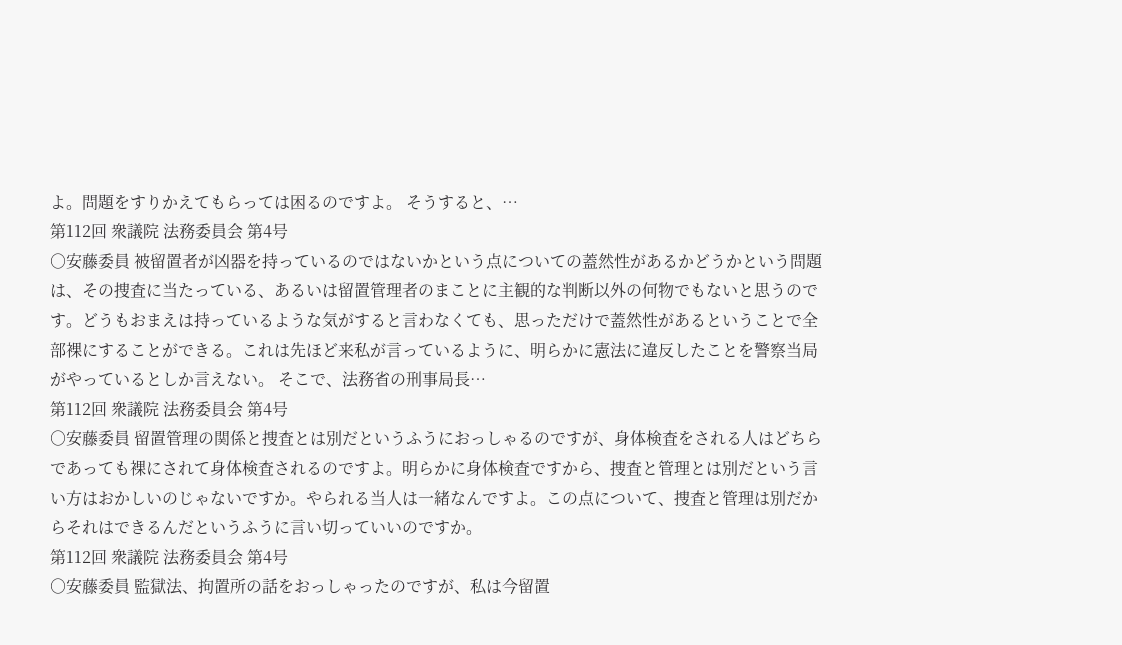よ。問題をすりかえてもらっては困るのですよ。 そうすると、…
第112回 衆議院 法務委員会 第4号
○安藤委員 被留置者が凶器を持っているのではないかという点についての蓋然性があるかどうかという問題は、その捜査に当たっている、あるいは留置管理者のまことに主観的な判断以外の何物でもないと思うのです。どうもおまえは持っているような気がすると言わなくても、思っただけで蓋然性があるということで全部裸にすることができる。これは先ほど来私が言っているように、明らかに憲法に違反したことを警察当局がやっているとしか言えない。 そこで、法務省の刑事局長…
第112回 衆議院 法務委員会 第4号
○安藤委員 留置管理の関係と捜査とは別だというふうにおっしゃるのですが、身体検査をされる人はどちらであっても裸にされて身体検査されるのですよ。明らかに身体検査ですから、捜査と管理とは別だという言い方はおかしいのじゃないですか。やられる当人は一緒なんですよ。この点について、捜査と管理は別だからそれはできるんだというふうに言い切っていいのですか。
第112回 衆議院 法務委員会 第4号
○安藤委員 監獄法、拘置所の話をおっしゃったのですが、私は今留置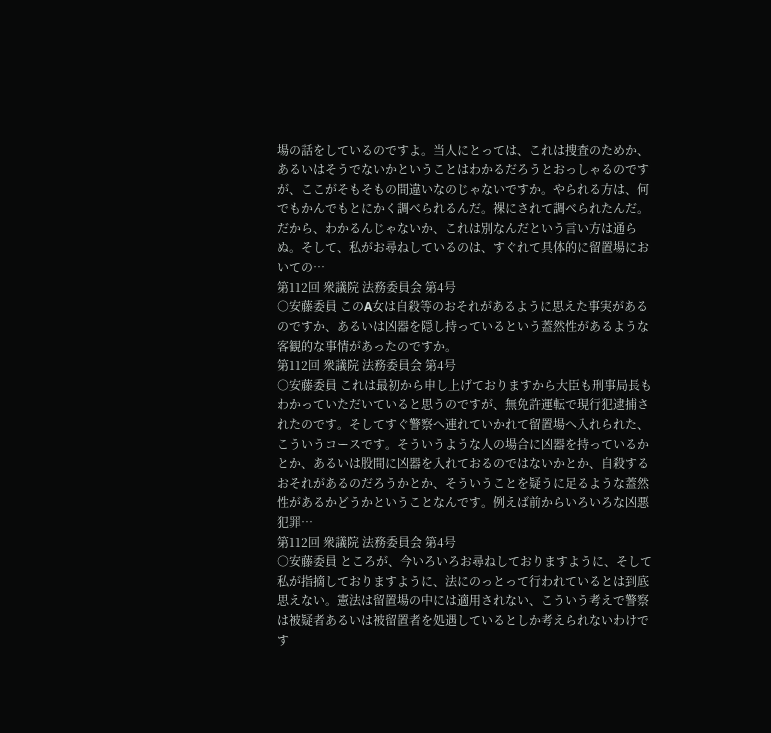場の話をしているのですよ。当人にとっては、これは捜査のためか、あるいはそうでないかということはわかるだろうとおっしゃるのですが、ここがそもそもの間違いなのじゃないですか。やられる方は、何でもかんでもとにかく調べられるんだ。裸にされて調べられたんだ。だから、わかるんじゃないか、これは別なんだという言い方は通らぬ。そして、私がお尋ねしているのは、すぐれて具体的に留置場においての…
第112回 衆議院 法務委員会 第4号
○安藤委員 このA女は自殺等のおそれがあるように思えた事実があるのですか、あるいは凶器を隠し持っているという蓋然性があるような客観的な事情があったのですか。
第112回 衆議院 法務委員会 第4号
○安藤委員 これは最初から申し上げておりますから大臣も刑事局長もわかっていただいていると思うのですが、無免許運転で現行犯逮捕されたのです。そしてすぐ警察へ連れていかれて留置場へ入れられた、こういうコースです。そういうような人の場合に凶器を持っているかとか、あるいは股間に凶器を入れておるのではないかとか、自殺するおそれがあるのだろうかとか、そういうことを疑うに足るような蓋然性があるかどうかということなんです。例えば前からいろいろな凶悪犯罪…
第112回 衆議院 法務委員会 第4号
○安藤委員 ところが、今いろいろお尋ねしておりますように、そして私が指摘しておりますように、法にのっとって行われているとは到底思えない。憲法は留置場の中には適用されない、こういう考えで警察は被疑者あるいは被留置者を処遇しているとしか考えられないわけです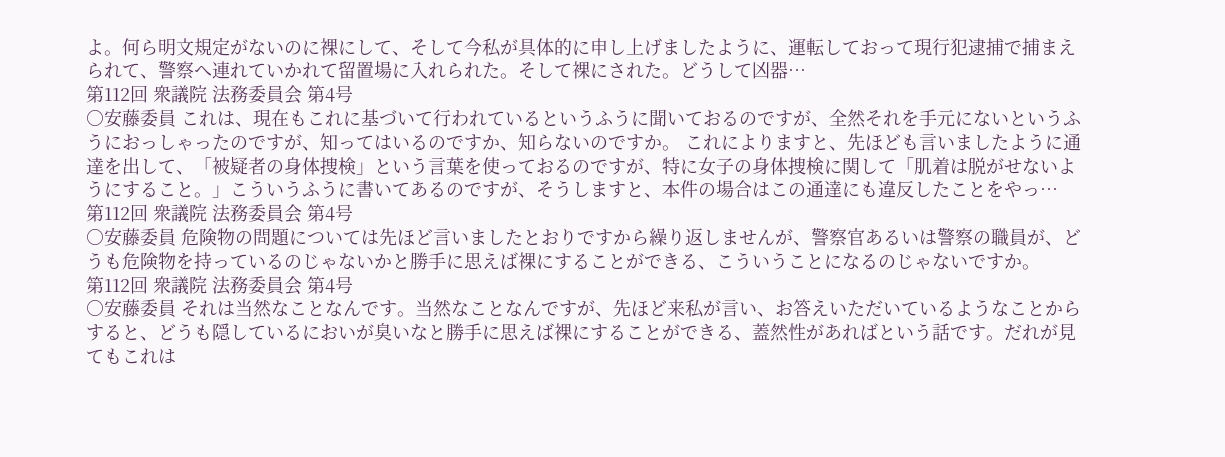よ。何ら明文規定がないのに裸にして、そして今私が具体的に申し上げましたように、運転しておって現行犯逮捕で捕まえられて、警察へ連れていかれて留置場に入れられた。そして裸にされた。どうして凶器…
第112回 衆議院 法務委員会 第4号
○安藤委員 これは、現在もこれに基づいて行われているというふうに聞いておるのですが、全然それを手元にないというふうにおっしゃったのですが、知ってはいるのですか、知らないのですか。 これによりますと、先ほども言いましたように通達を出して、「被疑者の身体捜検」という言葉を使っておるのですが、特に女子の身体捜検に関して「肌着は脱がせないようにすること。」こういうふうに書いてあるのですが、そうしますと、本件の場合はこの通達にも違反したことをやっ…
第112回 衆議院 法務委員会 第4号
○安藤委員 危険物の問題については先ほど言いましたとおりですから繰り返しませんが、警察官あるいは警察の職員が、どうも危険物を持っているのじゃないかと勝手に思えば裸にすることができる、こういうことになるのじゃないですか。
第112回 衆議院 法務委員会 第4号
○安藤委員 それは当然なことなんです。当然なことなんですが、先ほど来私が言い、お答えいただいているようなことからすると、どうも隠しているにおいが臭いなと勝手に思えば裸にすることができる、蓋然性があればという話です。だれが見てもこれは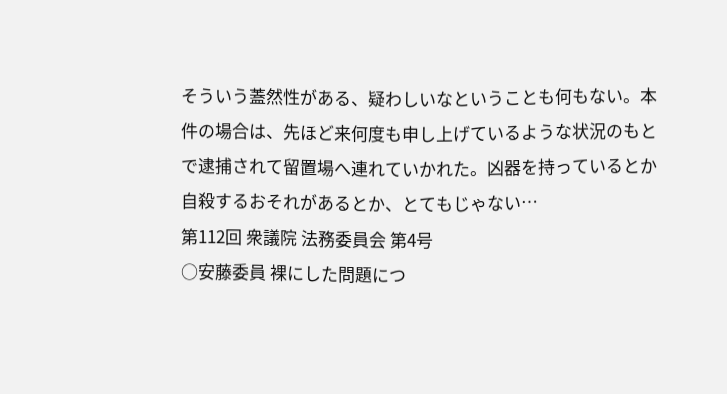そういう蓋然性がある、疑わしいなということも何もない。本件の場合は、先ほど来何度も申し上げているような状況のもとで逮捕されて留置場へ連れていかれた。凶器を持っているとか自殺するおそれがあるとか、とてもじゃない…
第112回 衆議院 法務委員会 第4号
○安藤委員 裸にした問題につ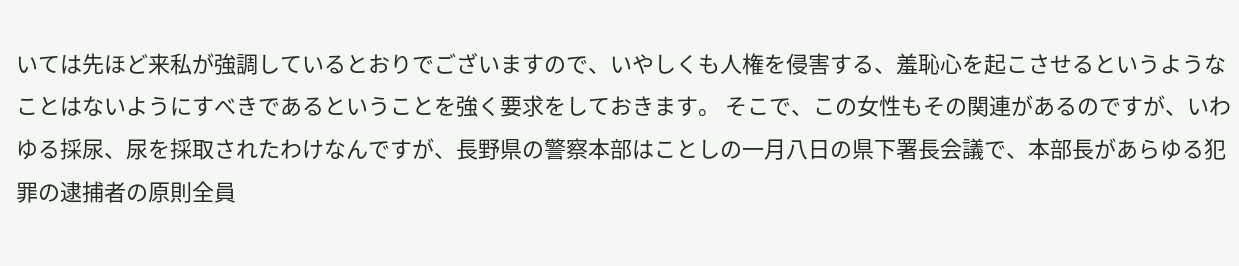いては先ほど来私が強調しているとおりでございますので、いやしくも人権を侵害する、羞恥心を起こさせるというようなことはないようにすべきであるということを強く要求をしておきます。 そこで、この女性もその関連があるのですが、いわゆる採尿、尿を採取されたわけなんですが、長野県の警察本部はことしの一月八日の県下署長会議で、本部長があらゆる犯罪の逮捕者の原則全員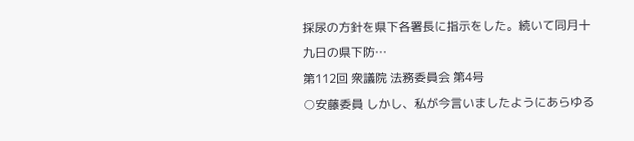採尿の方針を県下各署長に指示をした。続いて同月十九日の県下防…
第112回 衆議院 法務委員会 第4号
○安藤委員 しかし、私が今言いましたようにあらゆる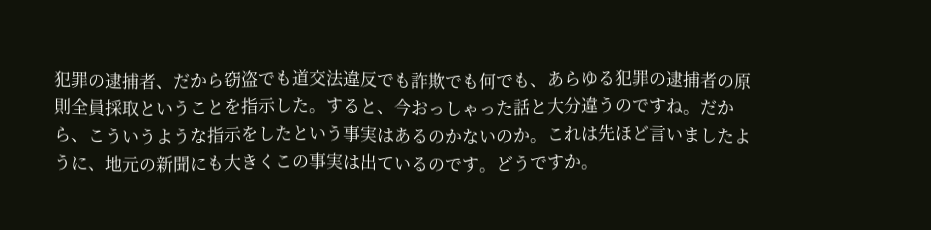犯罪の逮捕者、だから窃盗でも道交法違反でも詐欺でも何でも、あらゆる犯罪の逮捕者の原則全員採取ということを指示した。すると、今おっしゃった話と大分違うのですね。だから、こういうような指示をしたという事実はあるのかないのか。これは先ほど言いましたように、地元の新聞にも大きくこの事実は出ているのです。どうですか。